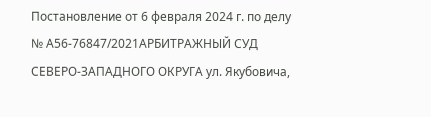Постановление от 6 февраля 2024 г. по делу № А56-76847/2021АРБИТРАЖНЫЙ СУД СЕВЕРО-ЗАПАДНОГО ОКРУГА ул. Якубовича,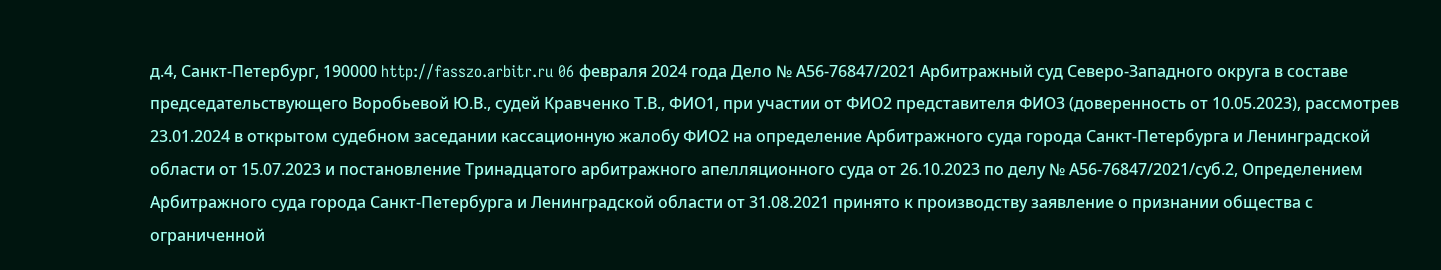д.4, Санкт-Петербург, 190000 http://fasszo.arbitr.ru 06 февраля 2024 года Дело № А56-76847/2021 Арбитражный суд Северо-Западного округа в составе председательствующего Воробьевой Ю.В., судей Кравченко Т.В., ФИО1, при участии от ФИО2 представителя ФИО3 (доверенность от 10.05.2023), рассмотрев 23.01.2024 в открытом судебном заседании кассационную жалобу ФИО2 на определение Арбитражного суда города Санкт-Петербурга и Ленинградской области от 15.07.2023 и постановление Тринадцатого арбитражного апелляционного суда от 26.10.2023 по делу № А56-76847/2021/суб.2, Определением Арбитражного суда города Санкт-Петербурга и Ленинградской области от 31.08.2021 принято к производству заявление о признании общества с ограниченной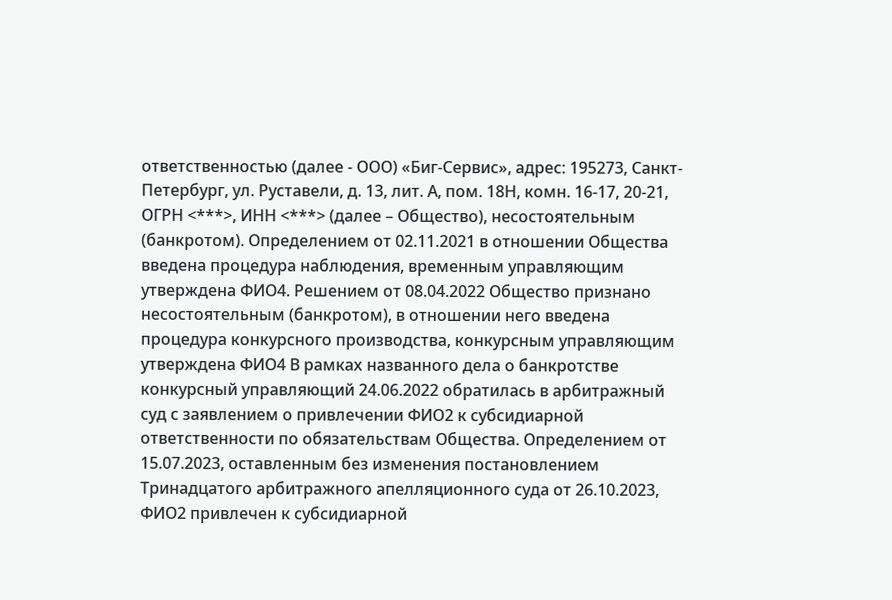ответственностью (далее - ООО) «Биг-Сервис», адрес: 195273, Санкт-Петербург, ул. Руставели, д. 13, лит. А, пом. 18Н, комн. 16-17, 20-21, ОГРН <***>, ИНН <***> (далее – Общество), несостоятельным (банкротом). Определением от 02.11.2021 в отношении Общества введена процедура наблюдения, временным управляющим утверждена ФИО4. Решением от 08.04.2022 Общество признано несостоятельным (банкротом), в отношении него введена процедура конкурсного производства, конкурсным управляющим утверждена ФИО4 В рамках названного дела о банкротстве конкурсный управляющий 24.06.2022 обратилась в арбитражный суд с заявлением о привлечении ФИО2 к субсидиарной ответственности по обязательствам Общества. Определением от 15.07.2023, оставленным без изменения постановлением Тринадцатого арбитражного апелляционного суда от 26.10.2023, ФИО2 привлечен к субсидиарной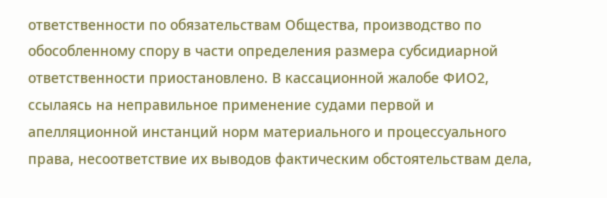ответственности по обязательствам Общества, производство по обособленному спору в части определения размера субсидиарной ответственности приостановлено. В кассационной жалобе ФИО2, ссылаясь на неправильное применение судами первой и апелляционной инстанций норм материального и процессуального права, несоответствие их выводов фактическим обстоятельствам дела,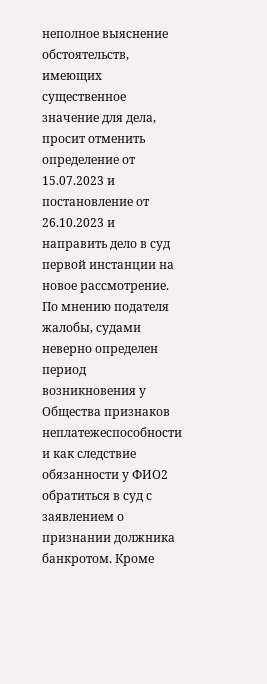неполное выяснение обстоятельств, имеющих существенное значение для дела, просит отменить определение от 15.07.2023 и постановление от 26.10.2023 и направить дело в суд первой инстанции на новое рассмотрение. По мнению подателя жалобы, судами неверно определен период возникновения у Общества признаков неплатежеспособности и как следствие обязанности у ФИО2 обратиться в суд с заявлением о признании должника банкротом. Кроме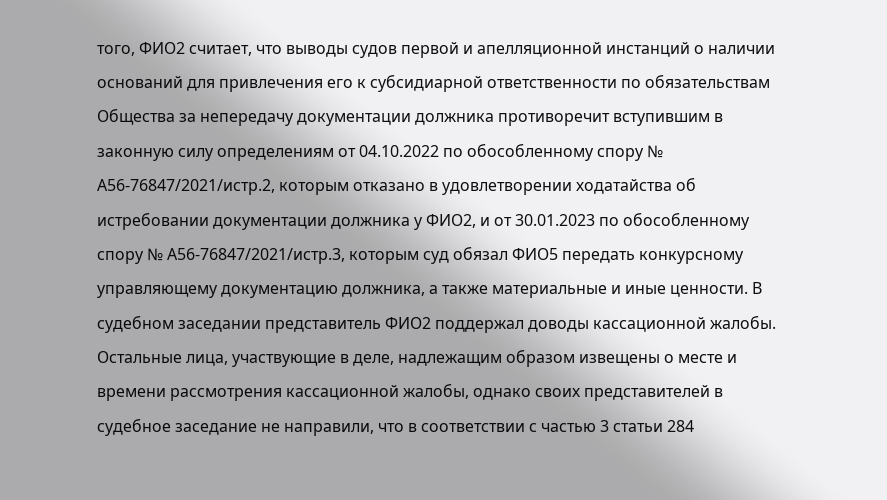того, ФИО2 считает, что выводы судов первой и апелляционной инстанций о наличии оснований для привлечения его к субсидиарной ответственности по обязательствам Общества за непередачу документации должника противоречит вступившим в законную силу определениям от 04.10.2022 по обособленному спору № А56-76847/2021/истр.2, которым отказано в удовлетворении ходатайства об истребовании документации должника у ФИО2, и от 30.01.2023 по обособленному спору № А56-76847/2021/истр.3, которым суд обязал ФИО5 передать конкурсному управляющему документацию должника, а также материальные и иные ценности. В судебном заседании представитель ФИО2 поддержал доводы кассационной жалобы. Остальные лица, участвующие в деле, надлежащим образом извещены о месте и времени рассмотрения кассационной жалобы, однако своих представителей в судебное заседание не направили, что в соответствии с частью 3 статьи 284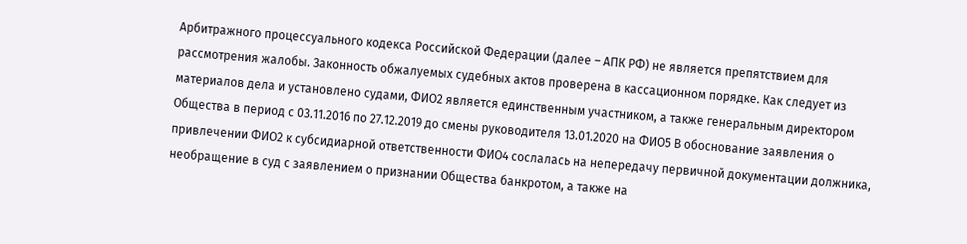Арбитражного процессуального кодекса Российской Федерации (далее – АПК РФ) не является препятствием для рассмотрения жалобы. Законность обжалуемых судебных актов проверена в кассационном порядке. Как следует из материалов дела и установлено судами, ФИО2 является единственным участником, а также генеральным директором Общества в период с 03.11.2016 по 27.12.2019 до смены руководителя 13.01.2020 на ФИО5 В обоснование заявления о привлечении ФИО2 к субсидиарной ответственности ФИО4 сослалась на непередачу первичной документации должника, необращение в суд с заявлением о признании Общества банкротом, а также на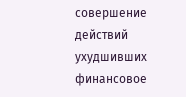совершение действий ухудшивших финансовое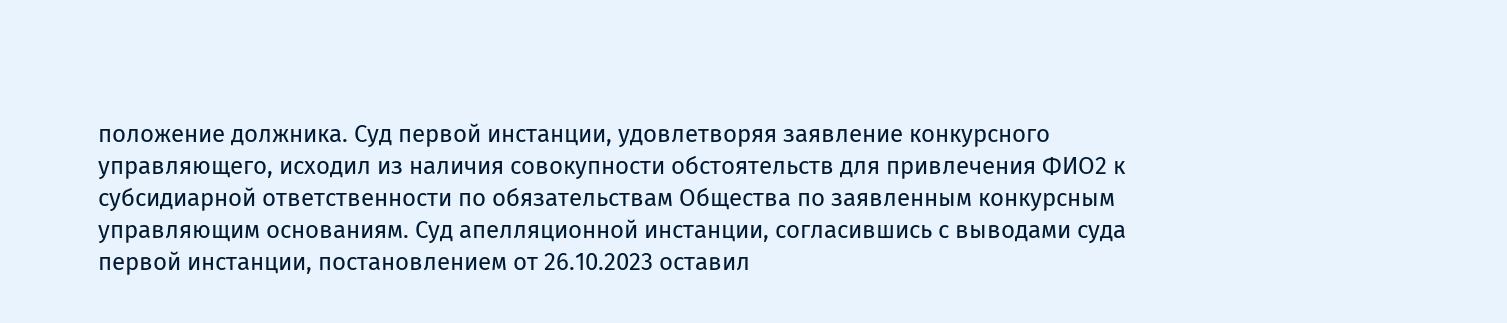положение должника. Суд первой инстанции, удовлетворяя заявление конкурсного управляющего, исходил из наличия совокупности обстоятельств для привлечения ФИО2 к субсидиарной ответственности по обязательствам Общества по заявленным конкурсным управляющим основаниям. Суд апелляционной инстанции, согласившись с выводами суда первой инстанции, постановлением от 26.10.2023 оставил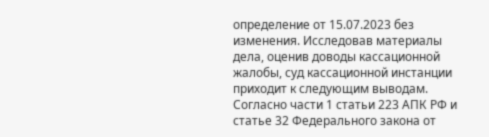определение от 15.07.2023 без изменения. Исследовав материалы дела, оценив доводы кассационной жалобы, суд кассационной инстанции приходит к следующим выводам. Согласно части 1 статьи 223 АПК РФ и статье 32 Федерального закона от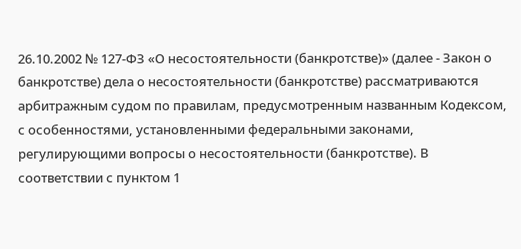26.10.2002 № 127-ФЗ «О несостоятельности (банкротстве)» (далее - Закон о банкротстве) дела о несостоятельности (банкротстве) рассматриваются арбитражным судом по правилам, предусмотренным названным Кодексом, с особенностями, установленными федеральными законами, регулирующими вопросы о несостоятельности (банкротстве). В соответствии с пунктом 1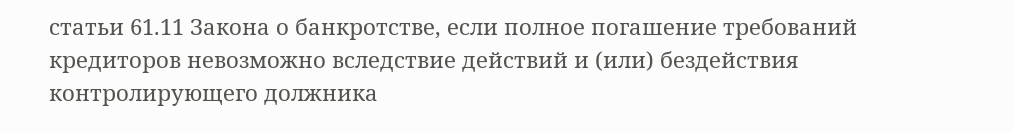статьи 61.11 Закона о банкротстве, если полное погашение требований кредиторов невозможно вследствие действий и (или) бездействия контролирующего должника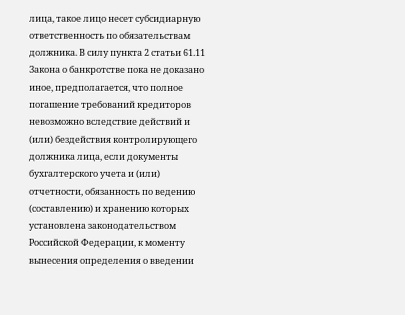лица, такое лицо несет субсидиарную ответственность по обязательствам должника. В силу пункта 2 статьи 61.11 Закона о банкротстве пока не доказано иное, предполагается, что полное погашение требований кредиторов невозможно вследствие действий и (или) бездействия контролирующего должника лица, если документы бухгалтерского учета и (или) отчетности, обязанность по ведению (составлению) и хранению которых установлена законодательством Российской Федерации, к моменту вынесения определения о введении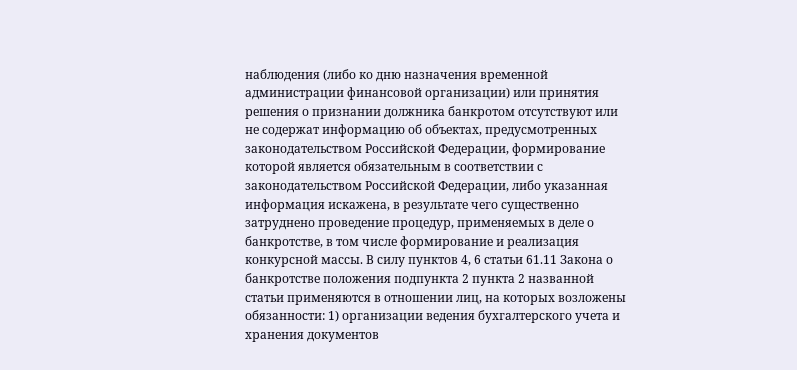наблюдения (либо ко дню назначения временной администрации финансовой организации) или принятия решения о признании должника банкротом отсутствуют или не содержат информацию об объектах, предусмотренных законодательством Российской Федерации, формирование которой является обязательным в соответствии с законодательством Российской Федерации, либо указанная информация искажена, в результате чего существенно затруднено проведение процедур, применяемых в деле о банкротстве, в том числе формирование и реализация конкурсной массы. В силу пунктов 4, 6 статьи 61.11 Закона о банкротстве положения подпункта 2 пункта 2 названной статьи применяются в отношении лиц, на которых возложены обязанности: 1) организации ведения бухгалтерского учета и хранения документов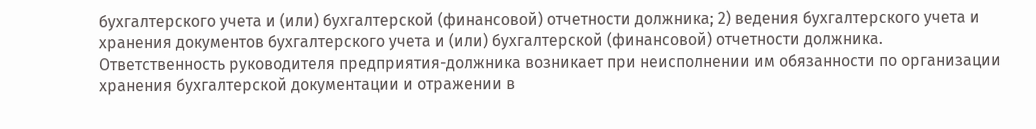бухгалтерского учета и (или) бухгалтерской (финансовой) отчетности должника; 2) ведения бухгалтерского учета и хранения документов бухгалтерского учета и (или) бухгалтерской (финансовой) отчетности должника. Ответственность руководителя предприятия-должника возникает при неисполнении им обязанности по организации хранения бухгалтерской документации и отражении в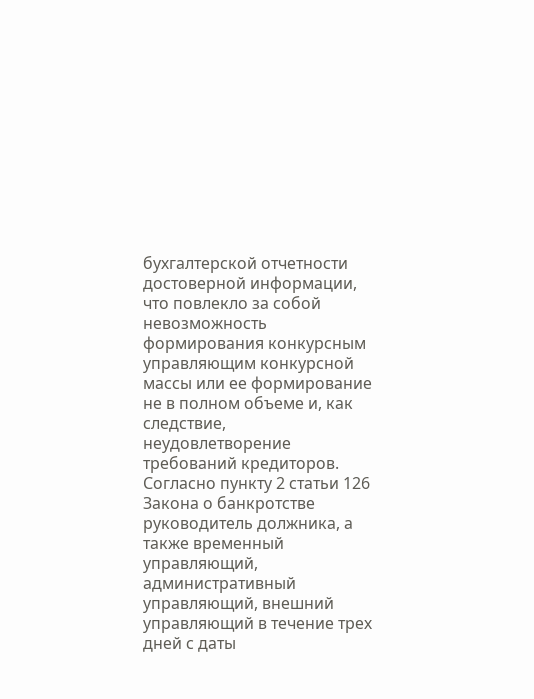бухгалтерской отчетности достоверной информации, что повлекло за собой невозможность формирования конкурсным управляющим конкурсной массы или ее формирование не в полном объеме и, как следствие, неудовлетворение требований кредиторов. Согласно пункту 2 статьи 126 Закона о банкротстве руководитель должника, а также временный управляющий, административный управляющий, внешний управляющий в течение трех дней с даты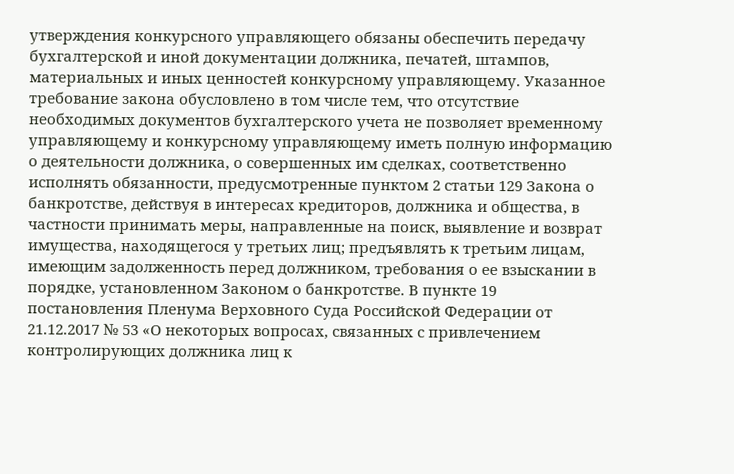утверждения конкурсного управляющего обязаны обеспечить передачу бухгалтерской и иной документации должника, печатей, штампов, материальных и иных ценностей конкурсному управляющему. Указанное требование закона обусловлено в том числе тем, что отсутствие необходимых документов бухгалтерского учета не позволяет временному управляющему и конкурсному управляющему иметь полную информацию о деятельности должника, о совершенных им сделках, соответственно исполнять обязанности, предусмотренные пунктом 2 статьи 129 Закона о банкротстве, действуя в интересах кредиторов, должника и общества, в частности принимать меры, направленные на поиск, выявление и возврат имущества, находящегося у третьих лиц; предъявлять к третьим лицам, имеющим задолженность перед должником, требования о ее взыскании в порядке, установленном Законом о банкротстве. В пункте 19 постановления Пленума Верховного Суда Российской Федерации от 21.12.2017 № 53 «О некоторых вопросах, связанных с привлечением контролирующих должника лиц к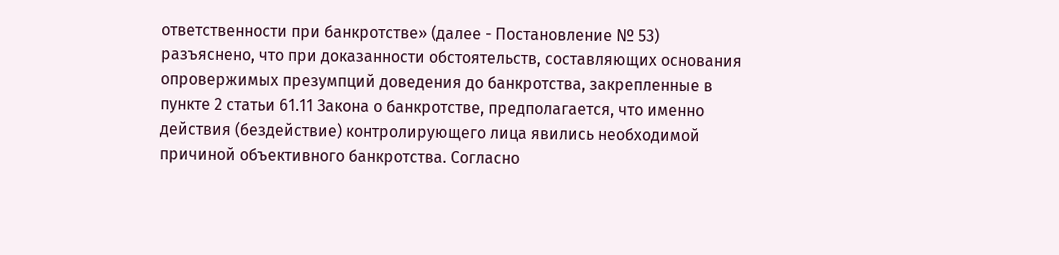ответственности при банкротстве» (далее - Постановление № 53) разъяснено, что при доказанности обстоятельств, составляющих основания опровержимых презумпций доведения до банкротства, закрепленные в пункте 2 статьи 61.11 Закона о банкротстве, предполагается, что именно действия (бездействие) контролирующего лица явились необходимой причиной объективного банкротства. Согласно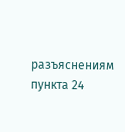разъяснениям пункта 24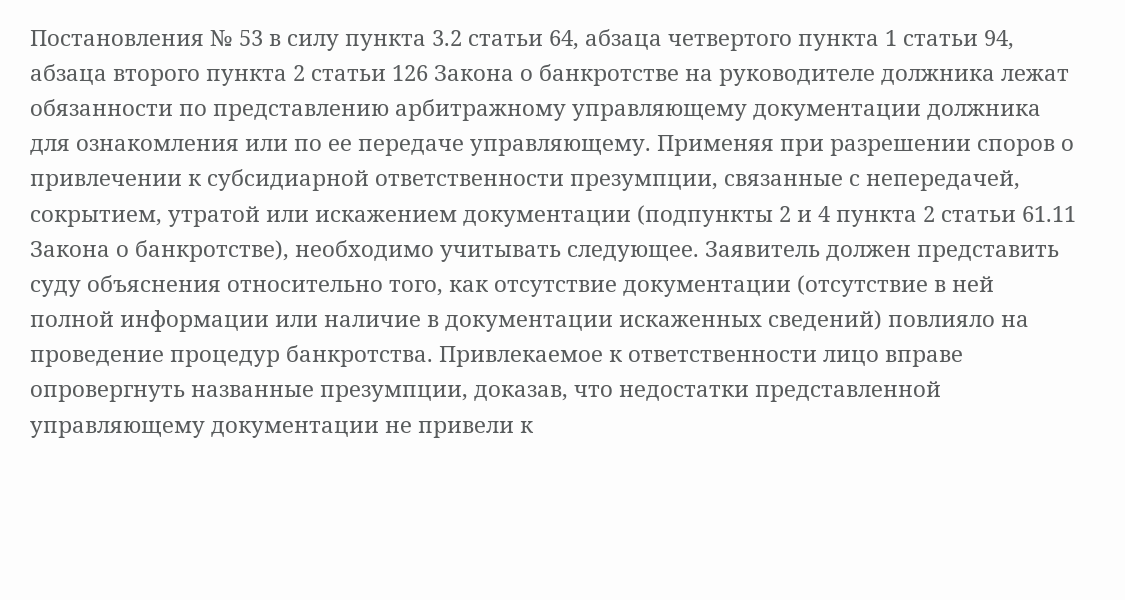Постановления № 53 в силу пункта 3.2 статьи 64, абзаца четвертого пункта 1 статьи 94, абзаца второго пункта 2 статьи 126 Закона о банкротстве на руководителе должника лежат обязанности по представлению арбитражному управляющему документации должника для ознакомления или по ее передаче управляющему. Применяя при разрешении споров о привлечении к субсидиарной ответственности презумпции, связанные с непередачей, сокрытием, утратой или искажением документации (подпункты 2 и 4 пункта 2 статьи 61.11 Закона о банкротстве), необходимо учитывать следующее. Заявитель должен представить суду объяснения относительно того, как отсутствие документации (отсутствие в ней полной информации или наличие в документации искаженных сведений) повлияло на проведение процедур банкротства. Привлекаемое к ответственности лицо вправе опровергнуть названные презумпции, доказав, что недостатки представленной управляющему документации не привели к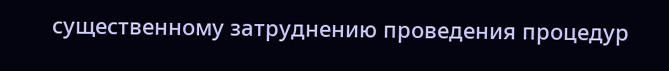существенному затруднению проведения процедур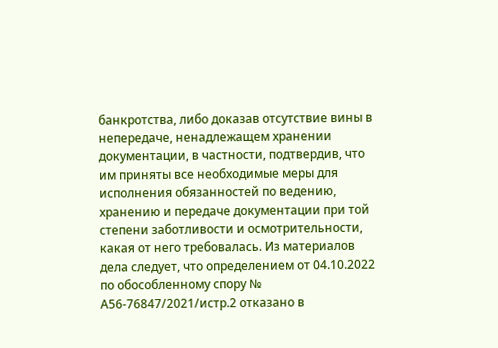банкротства, либо доказав отсутствие вины в непередаче, ненадлежащем хранении документации, в частности, подтвердив, что им приняты все необходимые меры для исполнения обязанностей по ведению, хранению и передаче документации при той степени заботливости и осмотрительности, какая от него требовалась. Из материалов дела следует, что определением от 04.10.2022 по обособленному спору № А56-76847/2021/истр.2 отказано в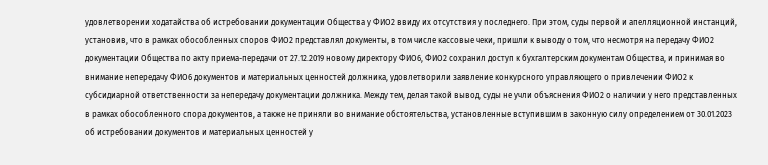удовлетворении ходатайства об истребовании документации Общества у ФИО2 ввиду их отсутствия у последнего. При этом, суды первой и апелляционной инстанций, установив, что в рамках обособленных споров ФИО2 представлял документы, в том числе кассовые чеки, пришли к выводу о том, что несмотря на передачу ФИО2 документации Общества по акту приема-передачи от 27.12.2019 новому директору ФИО6, ФИО2 сохранил доступ к бухгалтерским документам Общества, и принимая во внимание непередачу ФИО6 документов и материальных ценностей должника, удовлетворили заявление конкурсного управляющего о привлечении ФИО2 к субсидиарной ответственности за непередачу документации должника. Между тем, делая такой вывод, суды не учли объяснения ФИО2 о наличии у него представленных в рамках обособленного спора документов, а также не приняли во внимание обстоятельства, установленные вступившим в законную силу определением от 30.01.2023 об истребовании документов и материальных ценностей у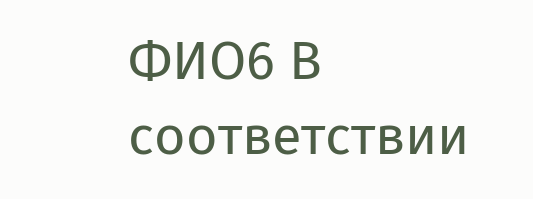ФИО6 В соответствии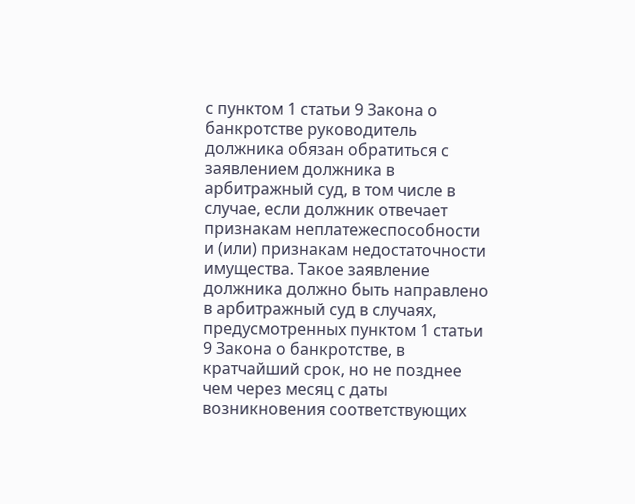с пунктом 1 статьи 9 Закона о банкротстве руководитель должника обязан обратиться с заявлением должника в арбитражный суд, в том числе в случае, если должник отвечает признакам неплатежеспособности и (или) признакам недостаточности имущества. Такое заявление должника должно быть направлено в арбитражный суд в случаях, предусмотренных пунктом 1 статьи 9 Закона о банкротстве, в кратчайший срок, но не позднее чем через месяц с даты возникновения соответствующих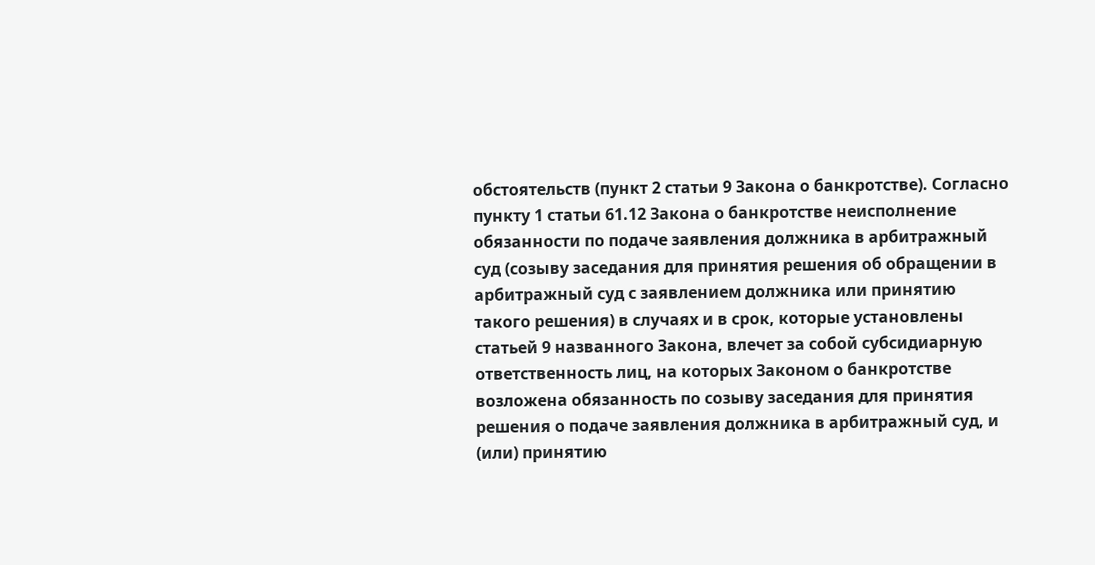обстоятельств (пункт 2 статьи 9 Закона о банкротстве). Согласно пункту 1 статьи 61.12 Закона о банкротстве неисполнение обязанности по подаче заявления должника в арбитражный суд (созыву заседания для принятия решения об обращении в арбитражный суд с заявлением должника или принятию такого решения) в случаях и в срок, которые установлены статьей 9 названного Закона, влечет за собой субсидиарную ответственность лиц, на которых Законом о банкротстве возложена обязанность по созыву заседания для принятия решения о подаче заявления должника в арбитражный суд, и (или) принятию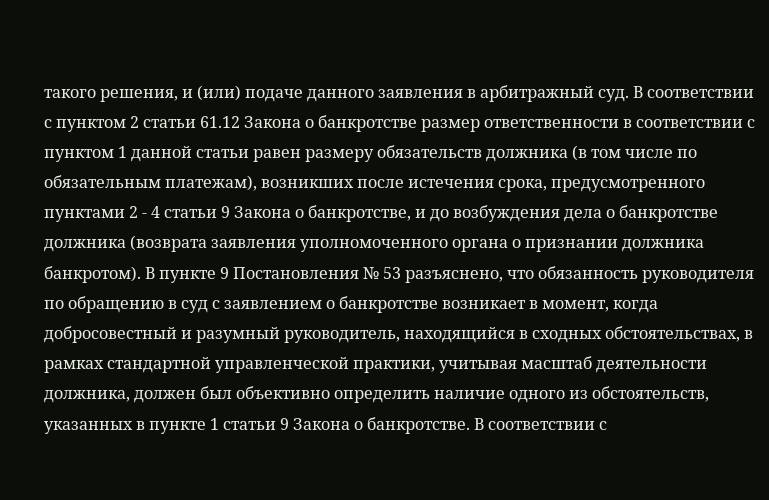такого решения, и (или) подаче данного заявления в арбитражный суд. В соответствии с пунктом 2 статьи 61.12 Закона о банкротстве размер ответственности в соответствии с пунктом 1 данной статьи равен размеру обязательств должника (в том числе по обязательным платежам), возникших после истечения срока, предусмотренного пунктами 2 - 4 статьи 9 Закона о банкротстве, и до возбуждения дела о банкротстве должника (возврата заявления уполномоченного органа о признании должника банкротом). В пункте 9 Постановления № 53 разъяснено, что обязанность руководителя по обращению в суд с заявлением о банкротстве возникает в момент, когда добросовестный и разумный руководитель, находящийся в сходных обстоятельствах, в рамках стандартной управленческой практики, учитывая масштаб деятельности должника, должен был объективно определить наличие одного из обстоятельств, указанных в пункте 1 статьи 9 Закона о банкротстве. В соответствии с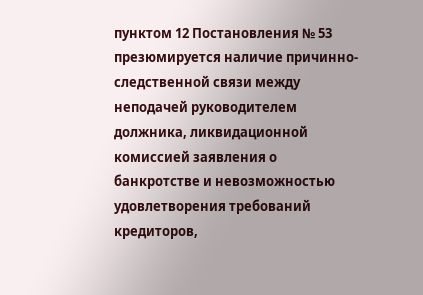пунктом 12 Постановления № 53 презюмируется наличие причинно-следственной связи между неподачей руководителем должника, ликвидационной комиссией заявления о банкротстве и невозможностью удовлетворения требований кредиторов,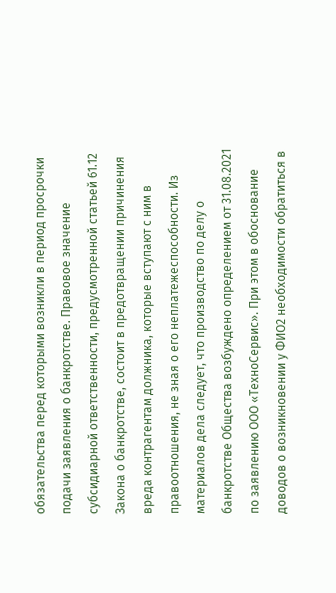обязательства перед которыми возникли в период просрочки подачи заявления о банкротстве. Правовое значение субсидиарной ответственности, предусмотренной статьей 61.12 Закона о банкротстве, состоит в предотвращении причинения вреда контрагентам должника, которые вступают с ним в правоотношения, не зная о его неплатежеспособности. Из материалов дела следует, что производство по делу о банкротстве Общества возбуждено определением от 31.08.2021 по заявлению ООО «ТехноСервис». При этом в обоснование доводов о возникновении у ФИО2 необходимости обратиться в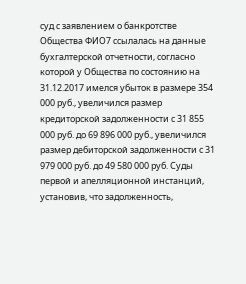суд с заявлением о банкротстве Общества ФИО7 ссылалась на данные бухгалтерской отчетности, согласно которой у Общества по состоянию на 31.12.2017 имелся убыток в размере 354 000 руб., увеличился размер кредиторской задолженности с 31 855 000 руб. до 69 896 000 руб., увеличился размер дебиторской задолженности с 31 979 000 руб. до 49 580 000 руб. Суды первой и апелляционной инстанций, установив, что задолженность,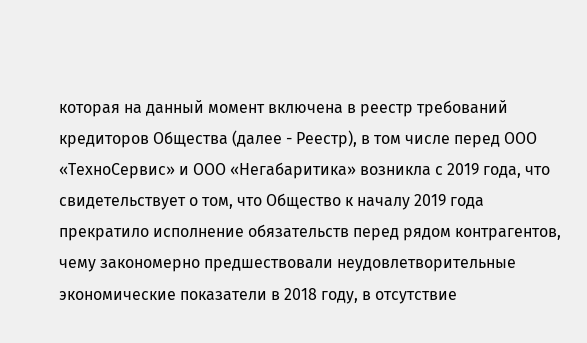которая на данный момент включена в реестр требований кредиторов Общества (далее - Реестр), в том числе перед ООО «ТехноСервис» и ООО «Негабаритика» возникла с 2019 года, что свидетельствует о том, что Общество к началу 2019 года прекратило исполнение обязательств перед рядом контрагентов, чему закономерно предшествовали неудовлетворительные экономические показатели в 2018 году, в отсутствие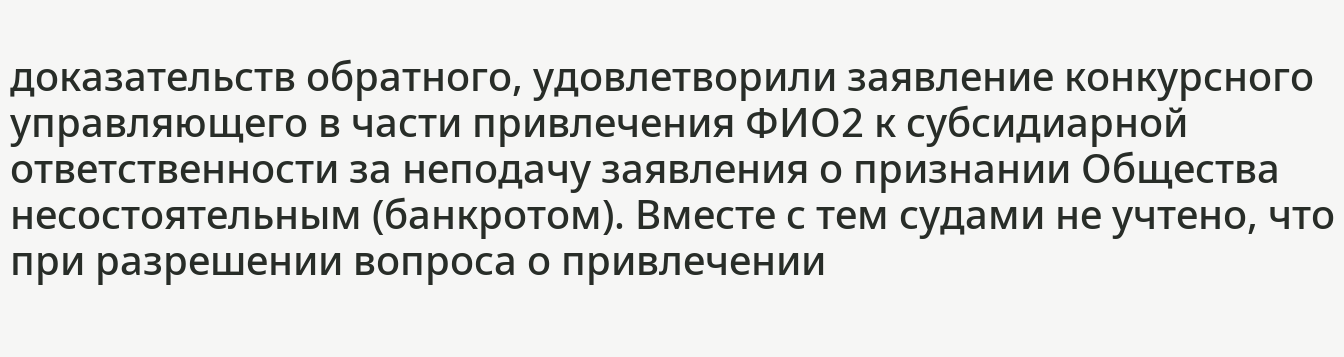доказательств обратного, удовлетворили заявление конкурсного управляющего в части привлечения ФИО2 к субсидиарной ответственности за неподачу заявления о признании Общества несостоятельным (банкротом). Вместе с тем судами не учтено, что при разрешении вопроса о привлечении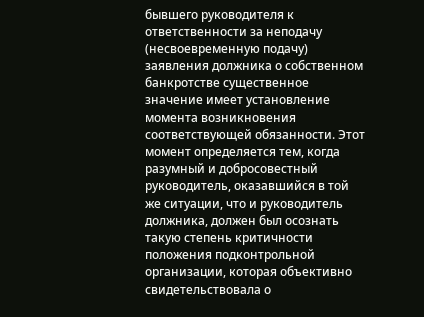бывшего руководителя к ответственности за неподачу (несвоевременную подачу) заявления должника о собственном банкротстве существенное значение имеет установление момента возникновения соответствующей обязанности. Этот момент определяется тем, когда разумный и добросовестный руководитель, оказавшийся в той же ситуации, что и руководитель должника, должен был осознать такую степень критичности положения подконтрольной организации, которая объективно свидетельствовала о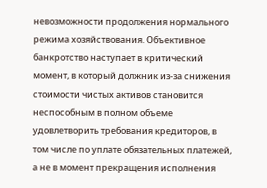невозможности продолжения нормального режима хозяйствования. Объективное банкротство наступает в критический момент, в который должник из-за снижения стоимости чистых активов становится неспособным в полном объеме удовлетворить требования кредиторов, в том числе по уплате обязательных платежей, а не в момент прекращения исполнения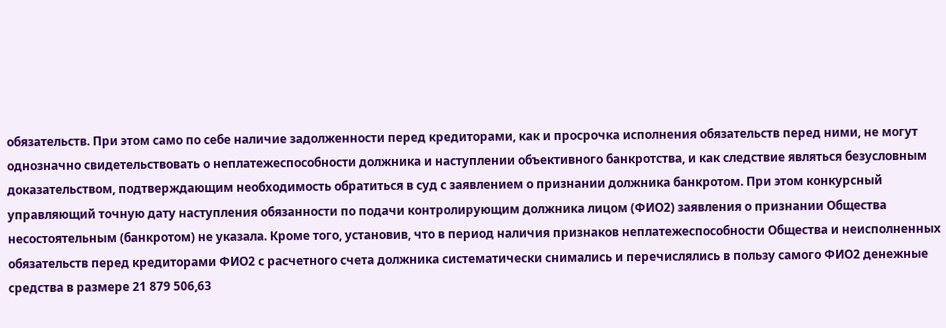обязательств. При этом само по себе наличие задолженности перед кредиторами, как и просрочка исполнения обязательств перед ними, не могут однозначно свидетельствовать о неплатежеспособности должника и наступлении объективного банкротства, и как следствие являться безусловным доказательством, подтверждающим необходимость обратиться в суд с заявлением о признании должника банкротом. При этом конкурсный управляющий точную дату наступления обязанности по подачи контролирующим должника лицом (ФИО2) заявления о признании Общества несостоятельным (банкротом) не указала. Кроме того, установив, что в период наличия признаков неплатежеспособности Общества и неисполненных обязательств перед кредиторами ФИО2 с расчетного счета должника систематически снимались и перечислялись в пользу самого ФИО2 денежные средства в размере 21 879 506,63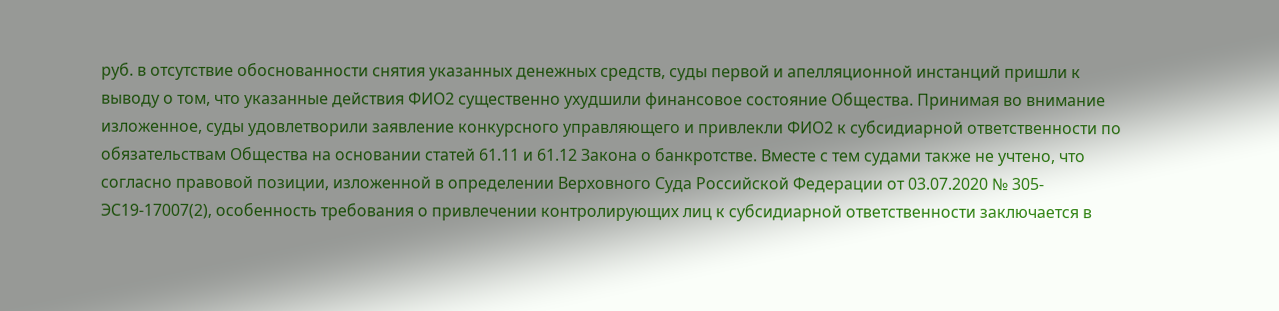руб. в отсутствие обоснованности снятия указанных денежных средств, суды первой и апелляционной инстанций пришли к выводу о том, что указанные действия ФИО2 существенно ухудшили финансовое состояние Общества. Принимая во внимание изложенное, суды удовлетворили заявление конкурсного управляющего и привлекли ФИО2 к субсидиарной ответственности по обязательствам Общества на основании статей 61.11 и 61.12 Закона о банкротстве. Вместе с тем судами также не учтено, что согласно правовой позиции, изложенной в определении Верховного Суда Российской Федерации от 03.07.2020 № 305-ЭС19-17007(2), особенность требования о привлечении контролирующих лиц к субсидиарной ответственности заключается в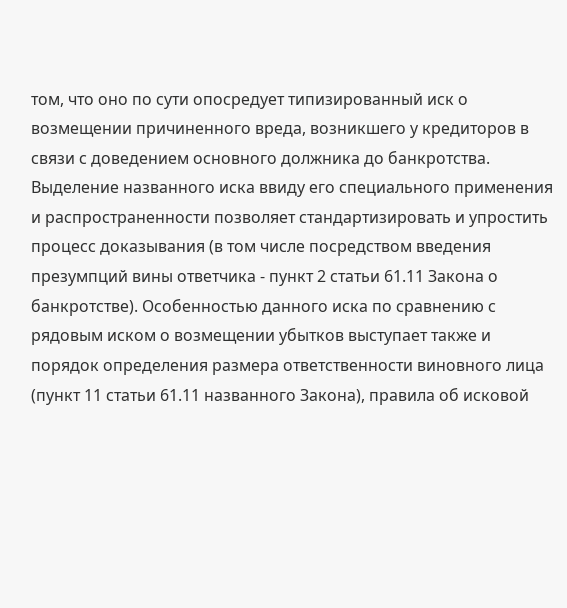том, что оно по сути опосредует типизированный иск о возмещении причиненного вреда, возникшего у кредиторов в связи с доведением основного должника до банкротства. Выделение названного иска ввиду его специального применения и распространенности позволяет стандартизировать и упростить процесс доказывания (в том числе посредством введения презумпций вины ответчика - пункт 2 статьи 61.11 Закона о банкротстве). Особенностью данного иска по сравнению с рядовым иском о возмещении убытков выступает также и порядок определения размера ответственности виновного лица (пункт 11 статьи 61.11 названного Закона), правила об исковой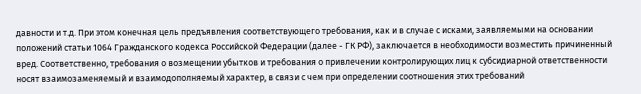давности и т.д. При этом конечная цель предъявления соответствующего требования, как и в случае с исками, заявляемыми на основании положений статьи 1064 Гражданского кодекса Российской Федерации (далее - ГК РФ), заключается в необходимости возместить причиненный вред. Соответственно, требования о возмещении убытков и требования о привлечении контролирующих лиц к субсидиарной ответственности носят взаимозаменяемый и взаимодополняемый характер, в связи с чем при определении соотношения этих требований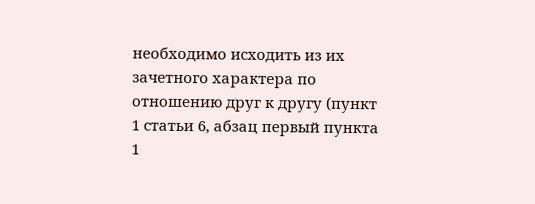необходимо исходить из их зачетного характера по отношению друг к другу (пункт 1 статьи 6, абзац первый пункта 1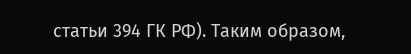статьи 394 ГК РФ). Таким образом,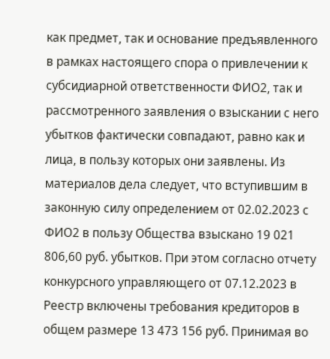как предмет, так и основание предъявленного в рамках настоящего спора о привлечении к субсидиарной ответственности ФИО2, так и рассмотренного заявления о взыскании с него убытков фактически совпадают, равно как и лица, в пользу которых они заявлены. Из материалов дела следует, что вступившим в законную силу определением от 02.02.2023 с ФИО2 в пользу Общества взыскано 19 021 806,60 руб. убытков. При этом согласно отчету конкурсного управляющего от 07.12.2023 в Реестр включены требования кредиторов в общем размере 13 473 156 руб. Принимая во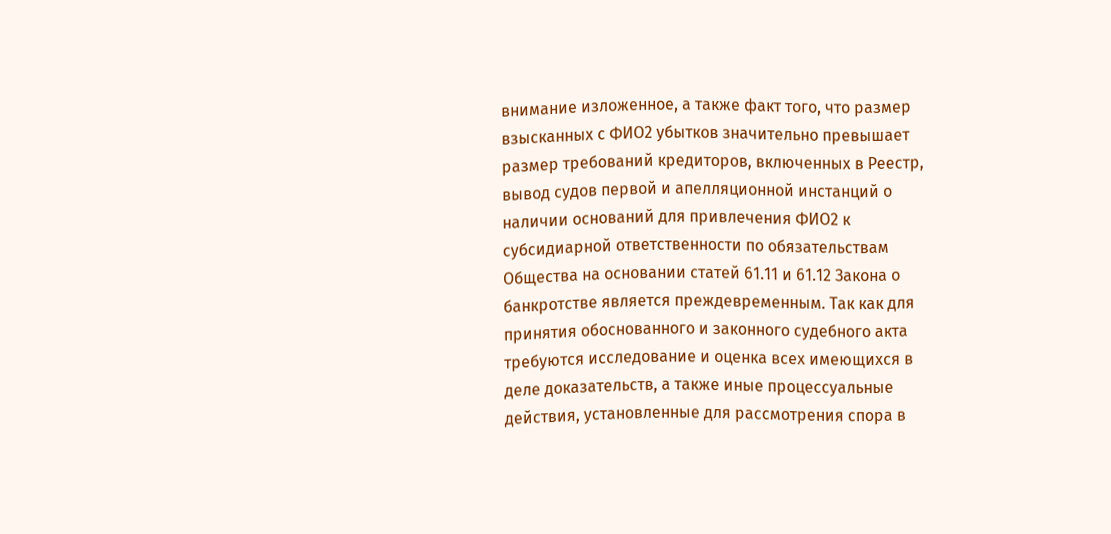внимание изложенное, а также факт того, что размер взысканных с ФИО2 убытков значительно превышает размер требований кредиторов, включенных в Реестр, вывод судов первой и апелляционной инстанций о наличии оснований для привлечения ФИО2 к субсидиарной ответственности по обязательствам Общества на основании статей 61.11 и 61.12 Закона о банкротстве является преждевременным. Так как для принятия обоснованного и законного судебного акта требуются исследование и оценка всех имеющихся в деле доказательств, а также иные процессуальные действия, установленные для рассмотрения спора в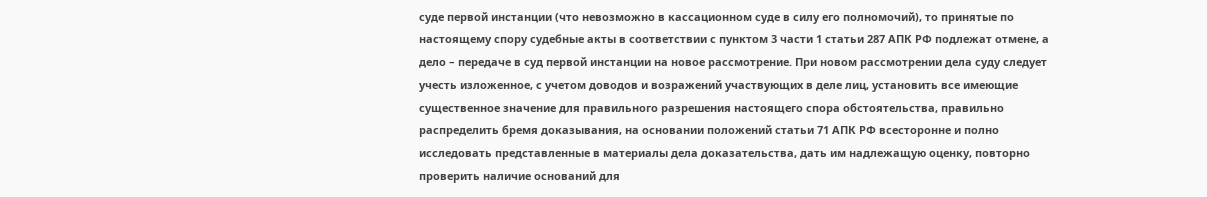суде первой инстанции (что невозможно в кассационном суде в силу его полномочий), то принятые по настоящему спору судебные акты в соответствии с пунктом 3 части 1 статьи 287 АПК РФ подлежат отмене, а дело – передаче в суд первой инстанции на новое рассмотрение. При новом рассмотрении дела суду следует учесть изложенное, с учетом доводов и возражений участвующих в деле лиц, установить все имеющие существенное значение для правильного разрешения настоящего спора обстоятельства, правильно распределить бремя доказывания, на основании положений статьи 71 АПК РФ всесторонне и полно исследовать представленные в материалы дела доказательства, дать им надлежащую оценку, повторно проверить наличие оснований для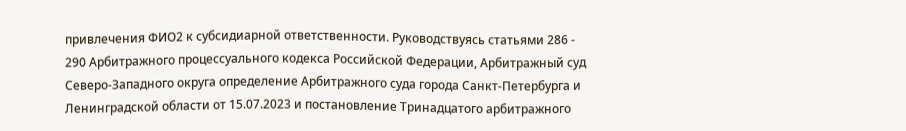привлечения ФИО2 к субсидиарной ответственности. Руководствуясь статьями 286 - 290 Арбитражного процессуального кодекса Российской Федерации, Арбитражный суд Северо-Западного округа определение Арбитражного суда города Санкт-Петербурга и Ленинградской области от 15.07.2023 и постановление Тринадцатого арбитражного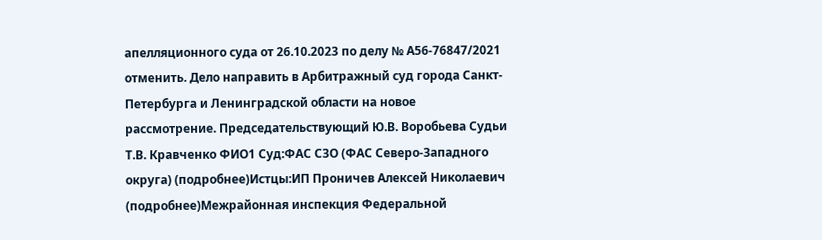апелляционного суда от 26.10.2023 по делу № А56-76847/2021 отменить. Дело направить в Арбитражный суд города Санкт-Петербурга и Ленинградской области на новое рассмотрение. Председательствующий Ю.В. Воробьева Судьи Т.В. Кравченко ФИО1 Суд:ФАС СЗО (ФАС Северо-Западного округа) (подробнее)Истцы:ИП Проничев Алексей Николаевич (подробнее)Межрайонная инспекция Федеральной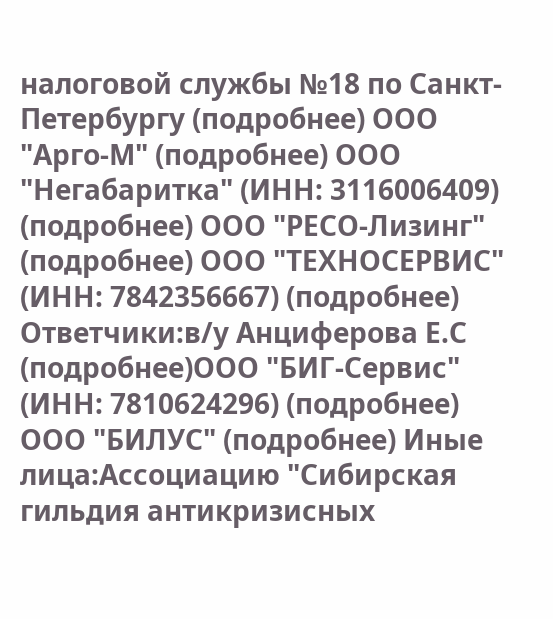налоговой службы №18 по Санкт-Петербургу (подробнее) ООО "Арго-М" (подробнее) ООО "Негабаритка" (ИНН: 3116006409) (подробнее) ООО "РЕСО-Лизинг" (подробнее) ООО "ТЕХНОСЕРВИС" (ИНН: 7842356667) (подробнее) Ответчики:в/у Анциферова Е.С (подробнее)ООО "БИГ-Сервис" (ИНН: 7810624296) (подробнее) ООО "БИЛУС" (подробнее) Иные лица:Ассоциацию "Сибирская гильдия антикризисных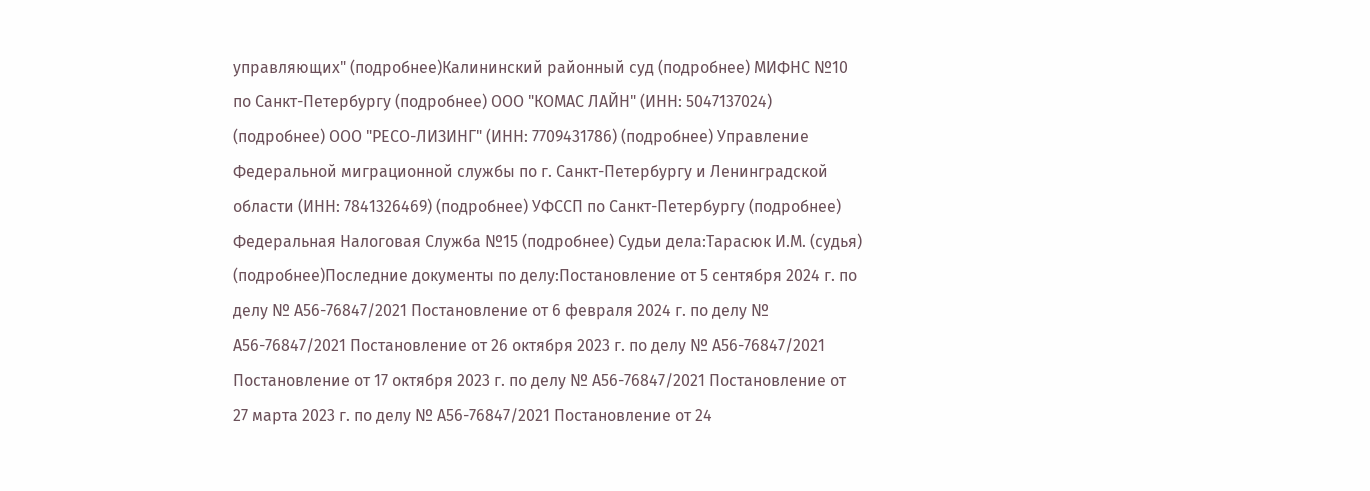управляющих" (подробнее)Калининский районный суд (подробнее) МИФНС №10 по Санкт-Петербургу (подробнее) ООО "КОМАС ЛАЙН" (ИНН: 5047137024) (подробнее) ООО "РЕСО-ЛИЗИНГ" (ИНН: 7709431786) (подробнее) Управление Федеральной миграционной службы по г. Санкт-Петербургу и Ленинградской области (ИНН: 7841326469) (подробнее) УФССП по Санкт-Петербургу (подробнее) Федеральная Налоговая Служба №15 (подробнее) Судьи дела:Тарасюк И.М. (судья) (подробнее)Последние документы по делу:Постановление от 5 сентября 2024 г. по делу № А56-76847/2021 Постановление от 6 февраля 2024 г. по делу № А56-76847/2021 Постановление от 26 октября 2023 г. по делу № А56-76847/2021 Постановление от 17 октября 2023 г. по делу № А56-76847/2021 Постановление от 27 марта 2023 г. по делу № А56-76847/2021 Постановление от 24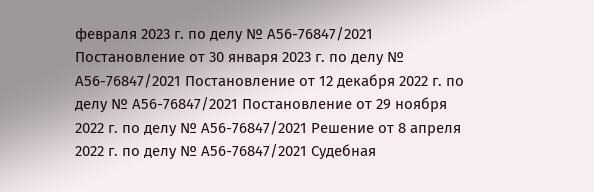февраля 2023 г. по делу № А56-76847/2021 Постановление от 30 января 2023 г. по делу № А56-76847/2021 Постановление от 12 декабря 2022 г. по делу № А56-76847/2021 Постановление от 29 ноября 2022 г. по делу № А56-76847/2021 Решение от 8 апреля 2022 г. по делу № А56-76847/2021 Судебная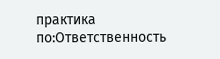практика по:Ответственность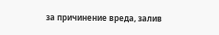за причинение вреда, залив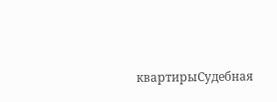квартирыСудебная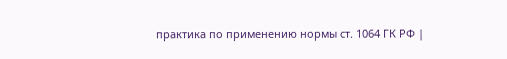практика по применению нормы ст. 1064 ГК РФ |